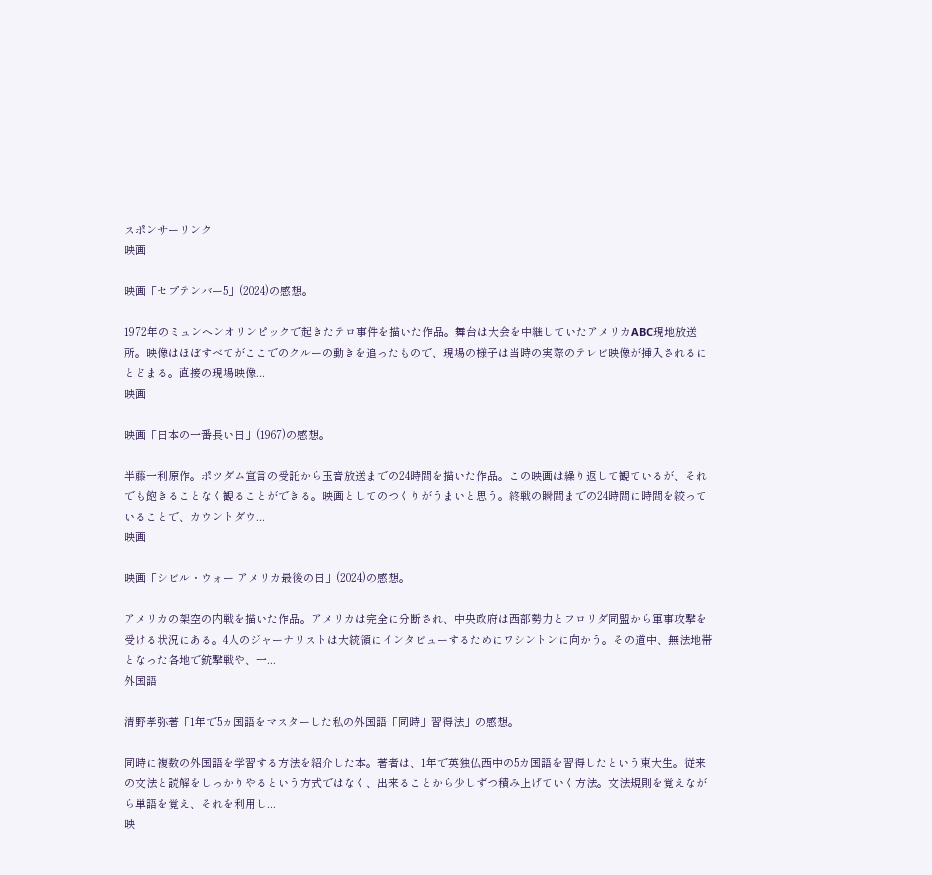スポンサーリンク
映画

映画「セプテンバー5」(2024)の感想。

1972年のミュンヘンオリンピックで起きたテロ事件を描いた作品。舞台は大会を中継していたアメリカABC現地放送所。映像はほぼすべてがここでのクルーの動きを追ったもので、現場の様子は当時の実際のテレビ映像が挿入されるにとどまる。直接の現場映像...
映画

映画「日本の一番長い日」(1967)の感想。

半藤一利原作。ポツダム宣言の受託から玉音放送までの24時間を描いた作品。この映画は繰り返して観ているが、それでも飽きることなく観ることができる。映画としてのつくりがうまいと思う。終戦の瞬間までの24時間に時間を絞っていることで、カウントダウ...
映画

映画「シビル・ウォー アメリカ最後の日」(2024)の感想。

アメリカの架空の内戦を描いた作品。アメリカは完全に分断され、中央政府は西部勢力とフロリダ同盟から軍事攻撃を受ける状況にある。4人のジャーナリストは大統領にインタビューするためにワシントンに向かう。その道中、無法地帯となった各地で銃撃戦や、一...
外国語

清野孝弥著「1年で5ヵ国語をマスターした私の外国語「同時」習得法」の感想。

同時に複数の外国語を学習する方法を紹介した本。著者は、1年で英独仏西中の5カ国語を習得したという東大生。従来の文法と読解をしっかりやるという方式ではなく、出来ることから少しずつ積み上げていく方法。文法規則を覚えながら単語を覚え、それを利用し...
映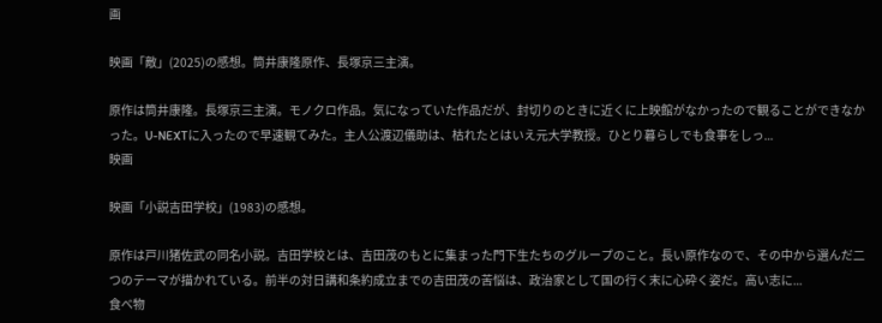画

映画「敵」(2025)の感想。筒井康隆原作、長塚京三主演。

原作は筒井康隆。長塚京三主演。モノクロ作品。気になっていた作品だが、封切りのときに近くに上映館がなかったので観ることができなかった。U-NEXTに入ったので早速観てみた。主人公渡辺儀助は、枯れたとはいえ元大学教授。ひとり暮らしでも食事をしっ...
映画

映画「小説吉田学校」(1983)の感想。

原作は戸川猪佐武の同名小説。吉田学校とは、吉田茂のもとに集まった門下生たちのグループのこと。長い原作なので、その中から選んだ二つのテーマが描かれている。前半の対日講和条約成立までの吉田茂の苦悩は、政治家として国の行く末に心砕く姿だ。高い志に...
食べ物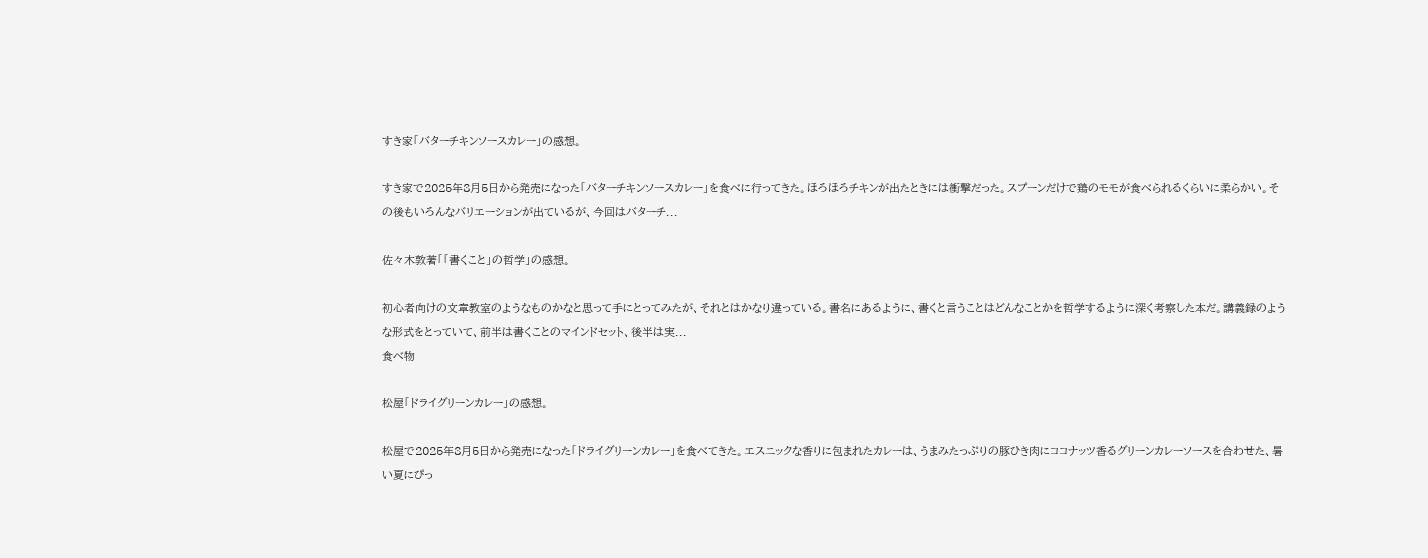すき家「バターチキンソースカレー」の感想。

すき家で2025年8月5日から発売になった「バターチキンソースカレー」を食べに行ってきた。ほろほろチキンが出たときには衝撃だった。スプーンだけで鶏のモモが食べられるくらいに柔らかい。その後もいろんなバリエーションが出ているが、今回はバターチ...

佐々木敦著「「書くこと」の哲学」の感想。

初心者向けの文章教室のようなものかなと思って手にとってみたが、それとはかなり違っている。書名にあるように、書くと言うことはどんなことかを哲学するように深く考察した本だ。講義録のような形式をとっていて、前半は書くことのマインドセット、後半は実...
食べ物

松屋「ドライグリーンカレー」の感想。

松屋で2025年8月5日から発売になった「ドライグリーンカレー」を食べてきた。エスニックな香りに包まれたカレーは、うまみたっぷりの豚ひき肉にココナッツ香るグリーンカレーソースを合わせた、暑い夏にぴっ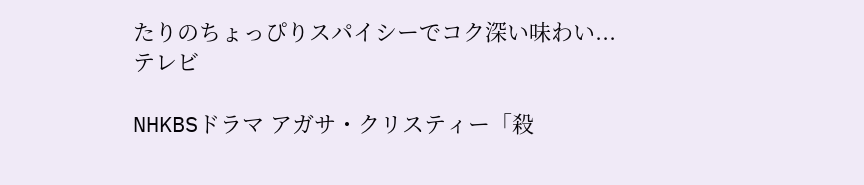たりのちょっぴりスパイシーでコク深い味わい...
テレビ

NHKBSドラマ アガサ・クリスティー「殺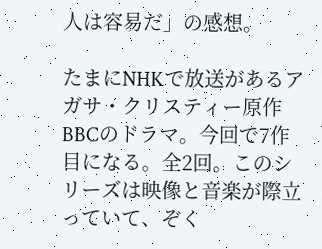人は容易だ」の感想。

たまにNHKで放送があるアガサ・クリスティー原作BBCのドラマ。今回で7作目になる。全2回。このシリーズは映像と音楽が際立っていて、ぞく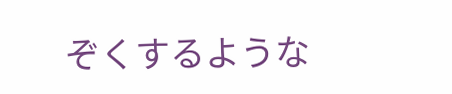ぞくするような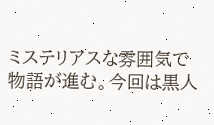ミステリアスな雰囲気で物語が進む。今回は黒人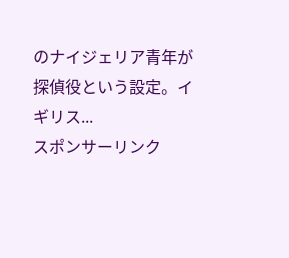のナイジェリア青年が探偵役という設定。イギリス...
スポンサーリンク